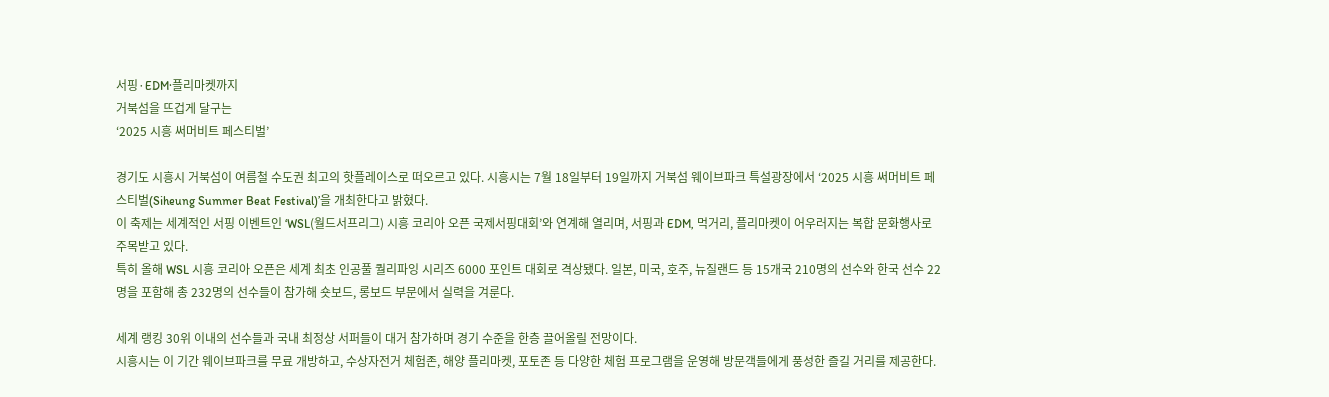서핑·EDM·플리마켓까지
거북섬을 뜨겁게 달구는
‘2025 시흥 써머비트 페스티벌’

경기도 시흥시 거북섬이 여름철 수도권 최고의 핫플레이스로 떠오르고 있다. 시흥시는 7월 18일부터 19일까지 거북섬 웨이브파크 특설광장에서 ‘2025 시흥 써머비트 페스티벌(Siheung Summer Beat Festival)’을 개최한다고 밝혔다.
이 축제는 세계적인 서핑 이벤트인 ‘WSL(월드서프리그) 시흥 코리아 오픈 국제서핑대회’와 연계해 열리며, 서핑과 EDM, 먹거리, 플리마켓이 어우러지는 복합 문화행사로 주목받고 있다.
특히 올해 WSL 시흥 코리아 오픈은 세계 최초 인공풀 퀄리파잉 시리즈 6000 포인트 대회로 격상됐다. 일본, 미국, 호주, 뉴질랜드 등 15개국 210명의 선수와 한국 선수 22명을 포함해 총 232명의 선수들이 참가해 숏보드, 롱보드 부문에서 실력을 겨룬다.

세계 랭킹 30위 이내의 선수들과 국내 최정상 서퍼들이 대거 참가하며 경기 수준을 한층 끌어올릴 전망이다.
시흥시는 이 기간 웨이브파크를 무료 개방하고, 수상자전거 체험존, 해양 플리마켓, 포토존 등 다양한 체험 프로그램을 운영해 방문객들에게 풍성한 즐길 거리를 제공한다.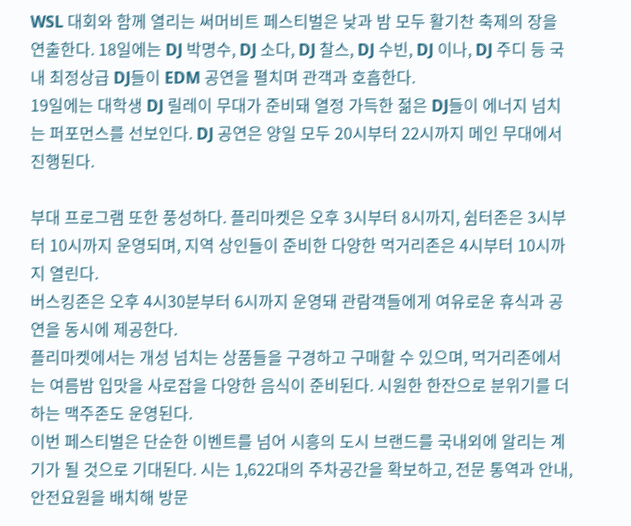WSL 대회와 함께 열리는 써머비트 페스티벌은 낮과 밤 모두 활기찬 축제의 장을 연출한다. 18일에는 DJ 박명수, DJ 소다, DJ 찰스, DJ 수빈, DJ 이나, DJ 주디 등 국내 최정상급 DJ들이 EDM 공연을 펼치며 관객과 호흡한다.
19일에는 대학생 DJ 릴레이 무대가 준비돼 열정 가득한 젊은 DJ들이 에너지 넘치는 퍼포먼스를 선보인다. DJ 공연은 양일 모두 20시부터 22시까지 메인 무대에서 진행된다.

부대 프로그램 또한 풍성하다. 플리마켓은 오후 3시부터 8시까지, 쉼터존은 3시부터 10시까지 운영되며, 지역 상인들이 준비한 다양한 먹거리존은 4시부터 10시까지 열린다.
버스킹존은 오후 4시30분부터 6시까지 운영돼 관람객들에게 여유로운 휴식과 공연을 동시에 제공한다.
플리마켓에서는 개성 넘치는 상품들을 구경하고 구매할 수 있으며, 먹거리존에서는 여름밤 입맛을 사로잡을 다양한 음식이 준비된다. 시원한 한잔으로 분위기를 더하는 맥주존도 운영된다.
이번 페스티벌은 단순한 이벤트를 넘어 시흥의 도시 브랜드를 국내외에 알리는 계기가 될 것으로 기대된다. 시는 1,622대의 주차공간을 확보하고, 전문 통역과 안내, 안전요원을 배치해 방문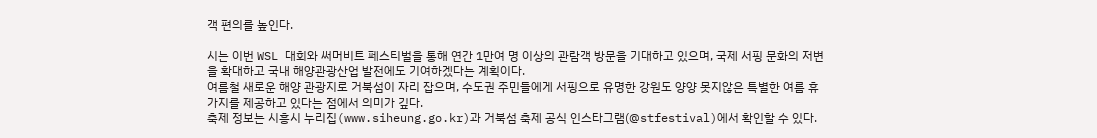객 편의를 높인다.

시는 이번 WSL 대회와 써머비트 페스티벌을 통해 연간 1만여 명 이상의 관람객 방문을 기대하고 있으며, 국제 서핑 문화의 저변을 확대하고 국내 해양관광산업 발전에도 기여하겠다는 계획이다.
여름철 새로운 해양 관광지로 거북섬이 자리 잡으며, 수도권 주민들에게 서핑으로 유명한 강원도 양양 못지않은 특별한 여름 휴가지를 제공하고 있다는 점에서 의미가 깊다.
축제 정보는 시흥시 누리집(www.siheung.go.kr)과 거북섬 축제 공식 인스타그램(@stfestival)에서 확인할 수 있다.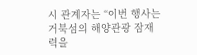시 관계자는 “이번 행사는 거북섬의 해양관광 잠재력을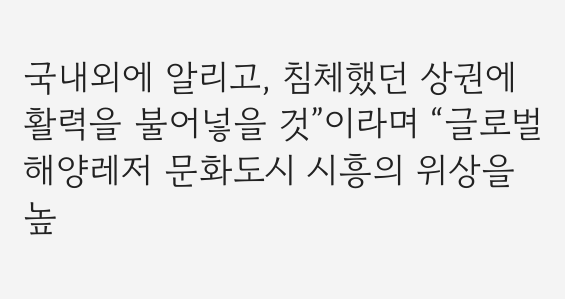국내외에 알리고, 침체했던 상권에 활력을 불어넣을 것”이라며 “글로벌 해양레저 문화도시 시흥의 위상을 높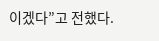이겠다”고 전했다.